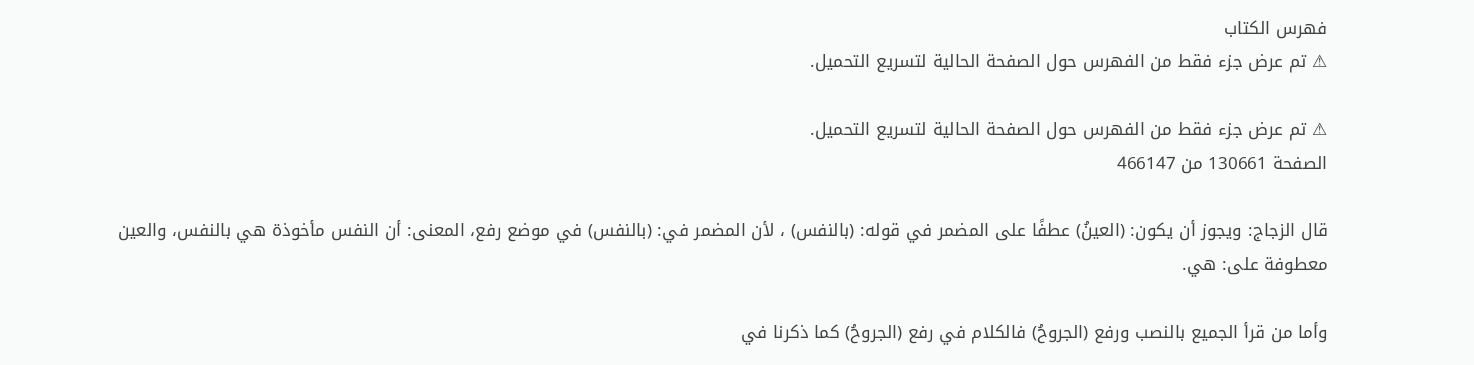فهرس الكتاب
⚠ تم عرض جزء فقط من الفهرس حول الصفحة الحالية لتسريع التحميل.

⚠ تم عرض جزء فقط من الفهرس حول الصفحة الحالية لتسريع التحميل.
الصفحة 130661 من 466147

قال الزجاج: ويجوز أن يكون: (العينُ) عطفًا على المضمر في قوله: (بالنفس) ، لأن المضمر في: (بالنفس) في موضع رفع، المعنى: أن النفس مأخوذة هي بالنفس، والعين معطوفة على: هي.

وأما من قرأ الجميع بالنصب ورفع (الجروحُ) فالكلام في رفع (الجروحُ) كما ذكرنا في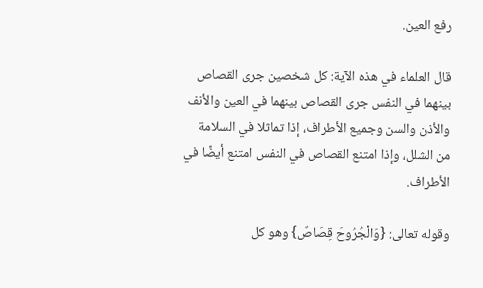رفع العين.

قال العلماء في هذه الآية: كل شخصين جرى القصاص بينهما في النفس جرى القصاص بينهما في العين والأنف والأذن والسن وجميع الأطراف، إذا تماثلا في السلامة من الشلل، وإذا امتنع القصاص في النفس امتنع أيضًا في الأطراف.

وقوله تعالى: {وَالْجُرُوحَ قِصَاصٌ} وهو كل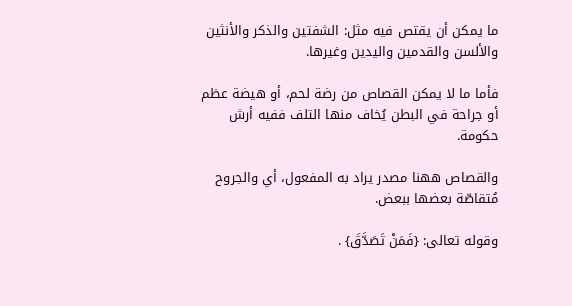ما يمكن أن يقتص فيه مثل: الشفتين والذكر والأنثين والألسن والقدمين واليدين وغيرها.

فأما ما لا يمكن القصاص من رضة لحم، أو هيضة عظم أو جراحة في البطن يُخاف منها التلف ففيه أرش حكومة.

والقصاص ههنا مصدر يراد به المفعول، أي والجروح مُتقاصّة بعضها ببعض.

وقوله تعالى: {فَمَنْ تَصَدَّقَ} .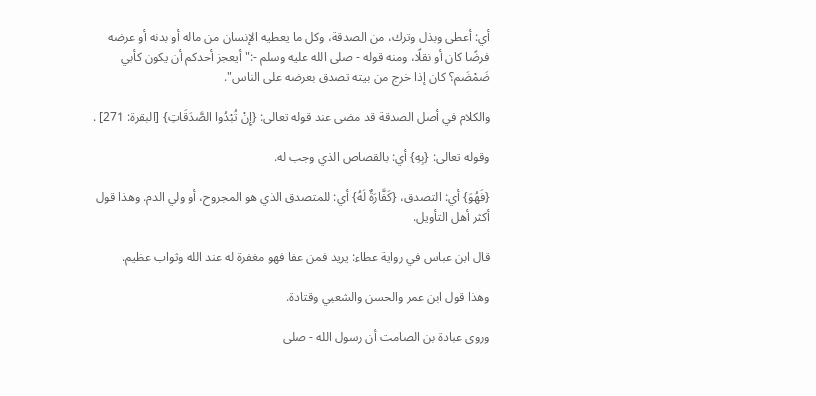أي: أعطى وبذل وترك، من الصدقة، وكل ما يعطيه الإنسان من ماله أو بدنه أو عرضه فرضًا كان أو نقلًا، ومنه قوله - صلى الله عليه وسلم -:"أيعجز أحدكم أن يكون كأبي ضَمْضَم؟ كان إذا خرج من بيته تصدق بعرضه على الناس".

والكلام في أصل الصدقة قد مضى عند قوله تعالى: {إِنْ تُبْدُوا الصَّدَقَاتِ} [البقرة: 271] .

وقوله تعالى: {بِهِ} أي: بالقصاص الذي وجب له.

{فَهُوَ} أي: التصدق، {كَفَّارَةٌ لَهُ} أي: للمتصدق الذي هو المجروح، أو ولي الدم. وهذا قول أكثر أهل التأويل.

قال ابن عباس في رواية عطاء: يريد فمن عفا فهو مغفرة له عند الله وثواب عظيم.

وهذا قول ابن عمر والحسن والشعبي وقتادة.

وروى عبادة بن الصامت أن رسول الله - صلى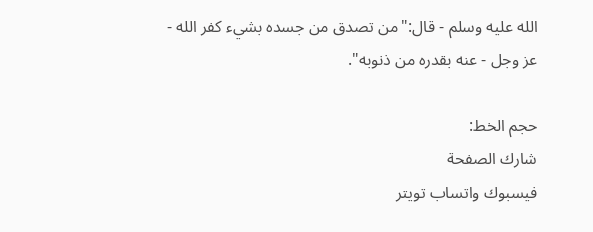الله عليه وسلم - قال:"من تصدق من جسده بشيء كفر الله - عز وجل - عنه بقدره من ذنوبه".

حجم الخط:
شارك الصفحة
فيسبوك واتساب تويتر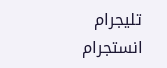تليجرام انستجرام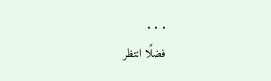. . .
فضلًا انتظر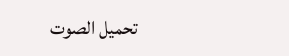تحميل الصوت